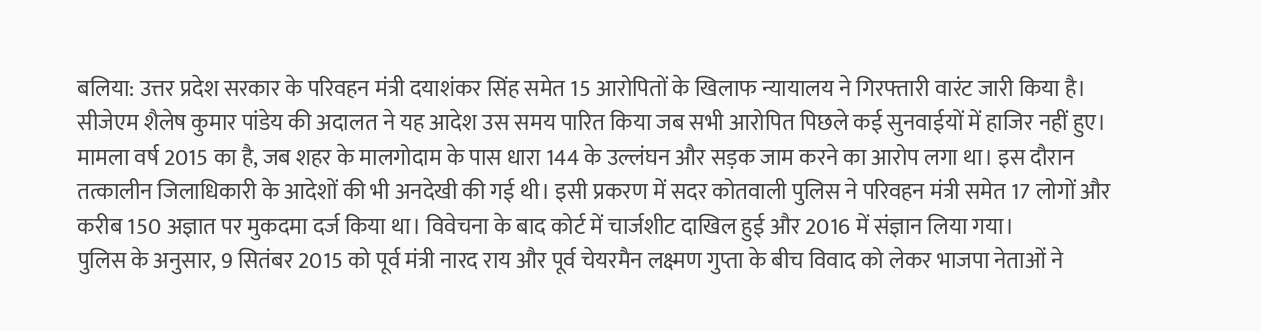बलिया: उत्तर प्रदेश सरकार के परिवहन मंत्री दयाशंकर सिंह समेत 15 आरोपितों के खिलाफ न्यायालय ने गिरफ्तारी वारंट जारी किया है। सीजेएम शैलेष कुमार पांडेय की अदालत ने यह आदेश उस समय पारित किया जब सभी आरोपित पिछले कई सुनवाईयों में हाजिर नहीं हुए।
मामला वर्ष 2015 का है, जब शहर के मालगोदाम के पास धारा 144 के उल्लंघन और सड़क जाम करने का आरोप लगा था। इस दौरान तत्कालीन जिलाधिकारी के आदेशों की भी अनदेखी की गई थी। इसी प्रकरण में सदर कोतवाली पुलिस ने परिवहन मंत्री समेत 17 लोगों और करीब 150 अज्ञात पर मुकदमा दर्ज किया था। विवेचना के बाद कोर्ट में चार्जशीट दाखिल हुई और 2016 में संज्ञान लिया गया।
पुलिस के अनुसार, 9 सितंबर 2015 को पूर्व मंत्री नारद राय और पूर्व चेयरमैन लक्ष्मण गुप्ता के बीच विवाद को लेकर भाजपा नेताओं ने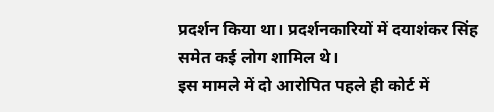प्रदर्शन किया था। प्रदर्शनकारियों में दयाशंकर सिंह समेत कई लोग शामिल थे।
इस मामले में दो आरोपित पहले ही कोर्ट में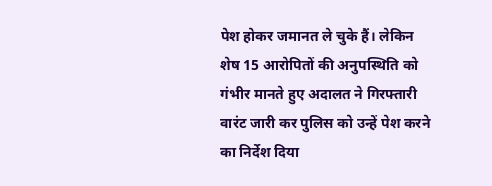पेश होकर जमानत ले चुके हैं। लेकिन शेष 15 आरोपितों की अनुपस्थिति को गंभीर मानते हुए अदालत ने गिरफ्तारी वारंट जारी कर पुलिस को उन्हें पेश करने का निर्देश दिया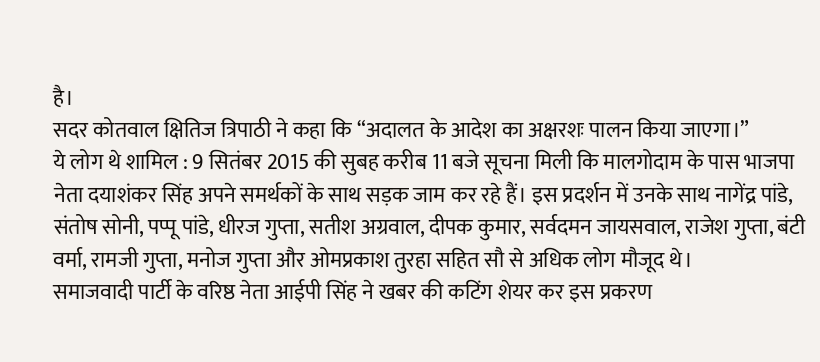है।
सदर कोतवाल क्षितिज त्रिपाठी ने कहा कि “अदालत के आदेश का अक्षरशः पालन किया जाएगा।”
ये लोग थे शामिल : 9 सितंबर 2015 की सुबह करीब 11 बजे सूचना मिली कि मालगोदाम के पास भाजपा नेता दयाशंकर सिंह अपने समर्थकों के साथ सड़क जाम कर रहे हैं। इस प्रदर्शन में उनके साथ नागेंद्र पांडे, संतोष सोनी, पप्पू पांडे, धीरज गुप्ता, सतीश अग्रवाल, दीपक कुमार, सर्वदमन जायसवाल, राजेश गुप्ता, बंटी वर्मा, रामजी गुप्ता, मनोज गुप्ता और ओमप्रकाश तुरहा सहित सौ से अधिक लोग मौजूद थे।
समाजवादी पार्टी के वरिष्ठ नेता आईपी सिंह ने खबर की कटिंग शेयर कर इस प्रकरण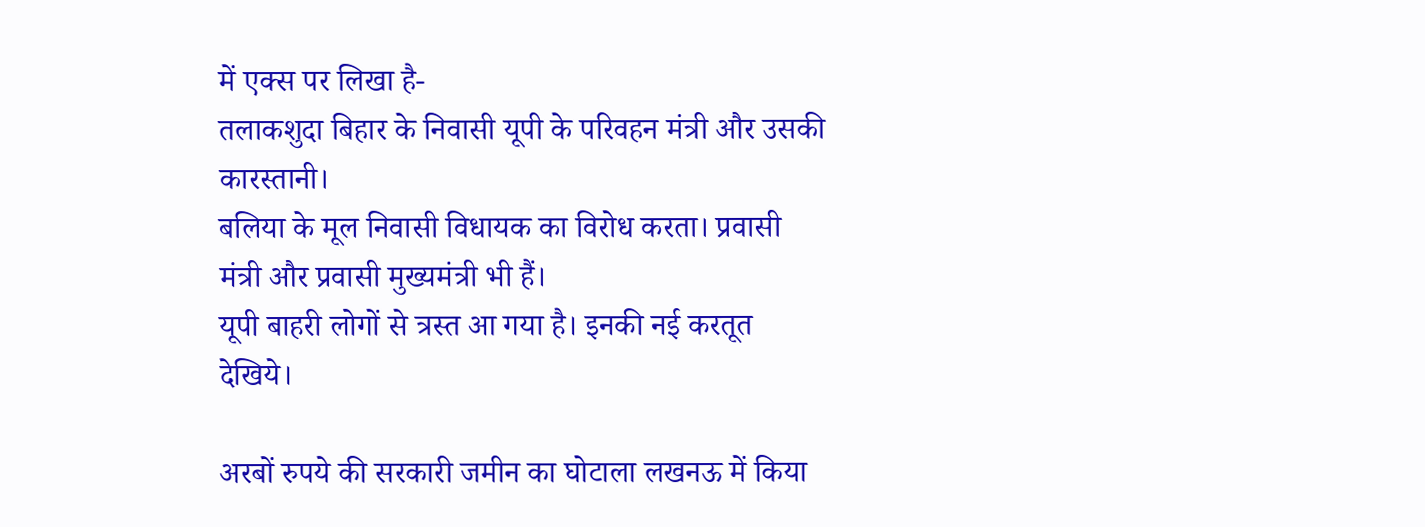में एक्स पर लिखा है-
तलाकशुदा बिहार के निवासी यूपी के परिवहन मंत्री और उसकी कारस्तानी।
बलिया के मूल निवासी विधायक का विरोध करता। प्रवासी मंत्री और प्रवासी मुख्यमंत्री भी हैं।
यूपी बाहरी लोगों से त्रस्त आ गया है। इनकी नई करतूत देखिये।

अरबों रुपये की सरकारी जमीन का घोटाला लखनऊ में किया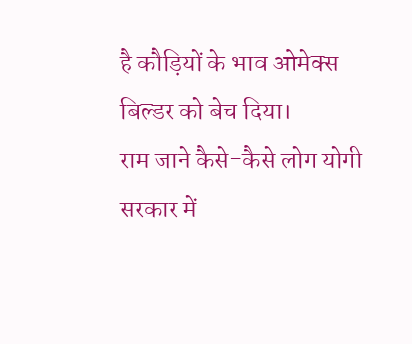है कौड़ियों के भाव ओमेक्स बिल्डर को बेच दिया।
राम जाने कैसे-कैसे लोग योगी सरकार में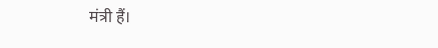मंत्री हैं।